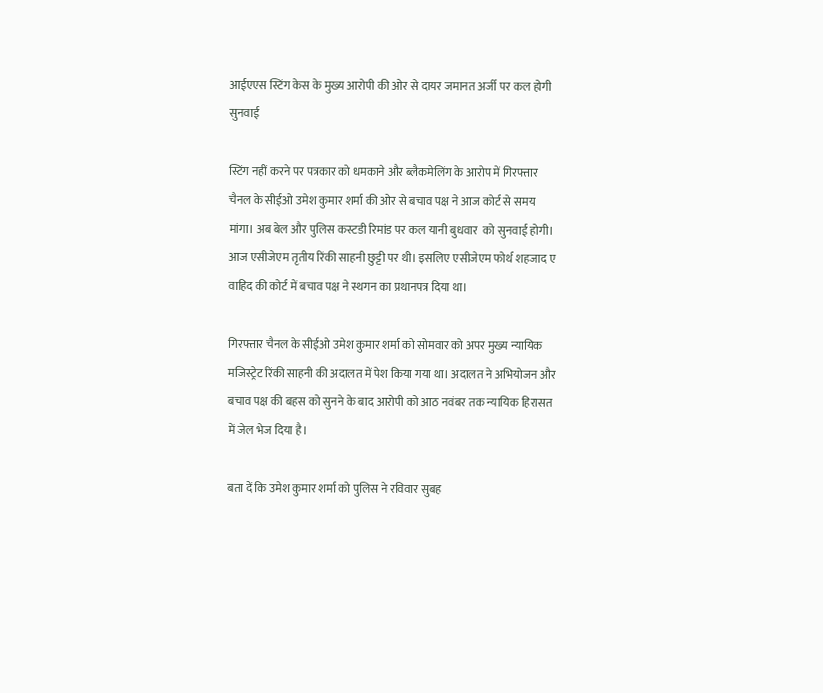आईएएस स्टिंग केस के मुख्य आरोपी की ओर से दायर जमानत अर्जी पर कल होगी सुनवाई

स्टिंग नहीं करने पर पत्रकार को धमकाने और ब्लैकमेलिंग के आरोप में गिरफ्तार चैनल के सीईओ उमेश कुमार शर्मा की ओर से बचाव पक्ष ने आज कोर्ट से समय मांगा। अब बेल और पुलिस कस्टडी रिमांड पर कल यानी बुधवार  को सुनवाई होगी। आज एसीजेएम तृतीय रिंकी साहनी छुट्टी पर थी। इसलिए एसीजेएम फोर्थ शहजाद ए वाहिद की कोर्ट में बचाव पक्ष ने स्थगन का प्रथानपत्र दिया था।

गिरफ्तार चैनल के सीईओ उमेश कुमार शर्मा को सोमवार को अपर मुख्य न्यायिक मजिस्ट्रेट रिंकी साहनी की अदालत में पेश किया गया था। अदालत ने अभियोजन और बचाव पक्ष की बहस को सुनने के बाद आरोपी को आठ नवंबर तक न्यायिक हिरासत में जेल भेज दिया है।

बता दें कि उमेश कुमार शर्मा को पुलिस ने रविवार सुबह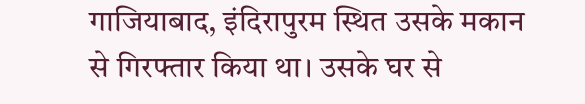गाजियाबाद, इंदिरापुरम स्थित उसके मकान से गिरफ्तार किया था। उसके घर से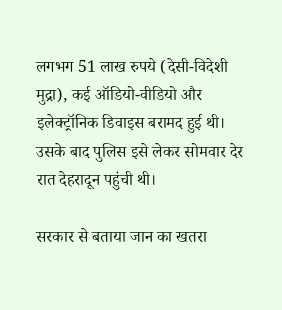लगभग 51 लाख रुपये (देसी-विदेशी मुद्रा), कई ऑडियो-वीडियो और इलेक्ट्रॉनिक डिवाइस बरामद हुई थी। उसके बाद पुलिस इसे लेकर सोमवार देर रात देहरादून पहुंची थी।

सरकार से बताया जान का खतरा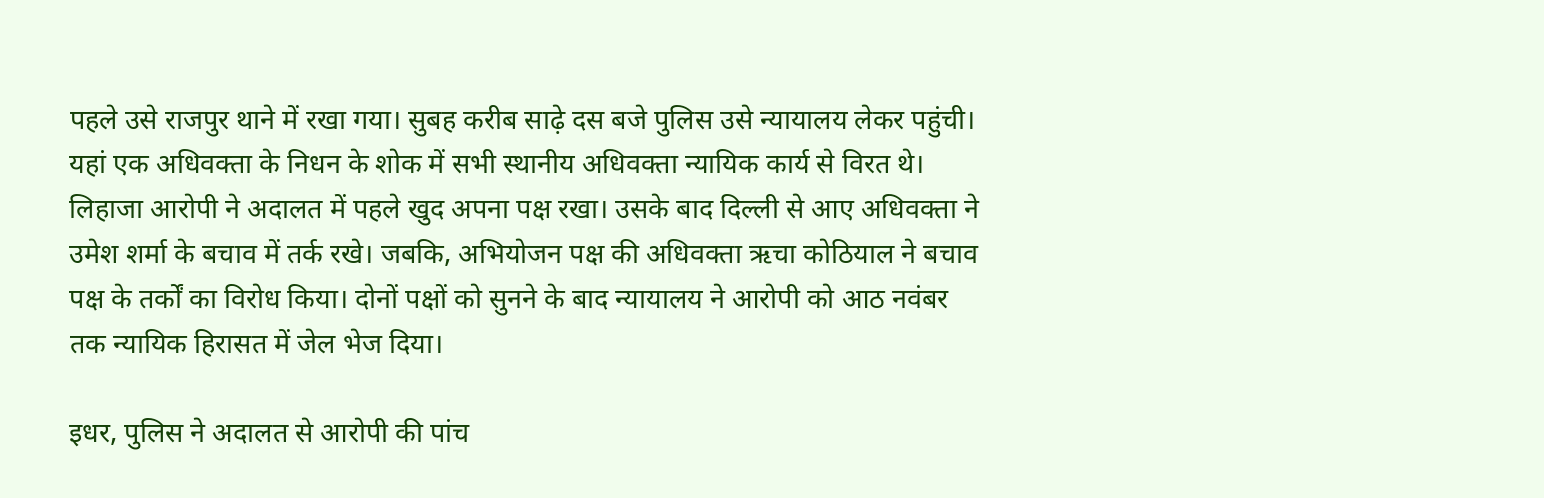पहले उसे राजपुर थाने में रखा गया। सुबह करीब साढ़े दस बजे पुलिस उसे न्यायालय लेकर पहुंची। यहां एक अधिवक्ता के निधन के शोक में सभी स्थानीय अधिवक्ता न्यायिक कार्य से विरत थे। लिहाजा आरोपी ने अदालत में पहले खुद अपना पक्ष रखा। उसके बाद दिल्ली से आए अधिवक्ता ने उमेश शर्मा के बचाव में तर्क रखे। जबकि, अभियोजन पक्ष की अधिवक्ता ऋचा कोठियाल ने बचाव पक्ष के तर्कों का विरोध किया। दोनों पक्षों को सुनने के बाद न्यायालय ने आरोपी को आठ नवंबर तक न्यायिक हिरासत में जेल भेज दिया।

इधर, पुलिस ने अदालत से आरोपी की पांच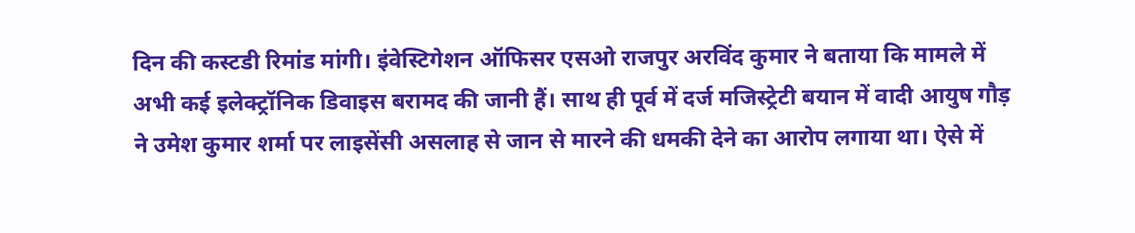दिन की कस्टडी रिमांड मांगी। इंवेस्टिगेशन ऑफिसर एसओ राजपुर अरविंद कुमार ने बताया कि मामले में अभी कई इलेक्ट्रॉनिक डिवाइस बरामद की जानी हैं। साथ ही पूर्व में दर्ज मजिस्ट्रेटी बयान में वादी आयुष गौड़ ने उमेश कुमार शर्मा पर लाइसेंसी असलाह से जान से मारने की धमकी देने का आरोप लगाया था। ऐसे में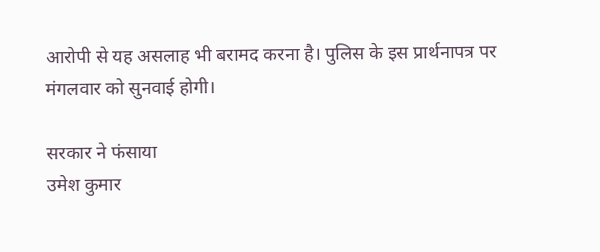आरोपी से यह असलाह भी बरामद करना है। पुलिस के इस प्रार्थनापत्र पर मंगलवार को सुनवाई होगी।

सरकार ने फंसाया
उमेश कुमार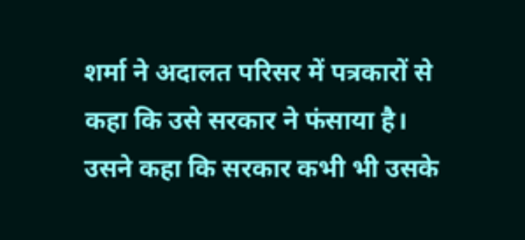शर्मा ने अदालत परिसर में पत्रकारों से कहा कि उसे सरकार ने फंसाया है। उसने कहा कि सरकार कभी भी उसके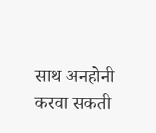साथ अनहोनी करवा सकती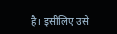है। इसीलिए उसे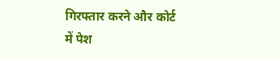गिरफ्तार करने और कोर्ट में पेश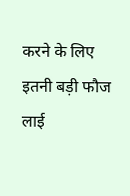करने के लिए इतनी बड़ी फौज लाई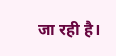जा रही है।